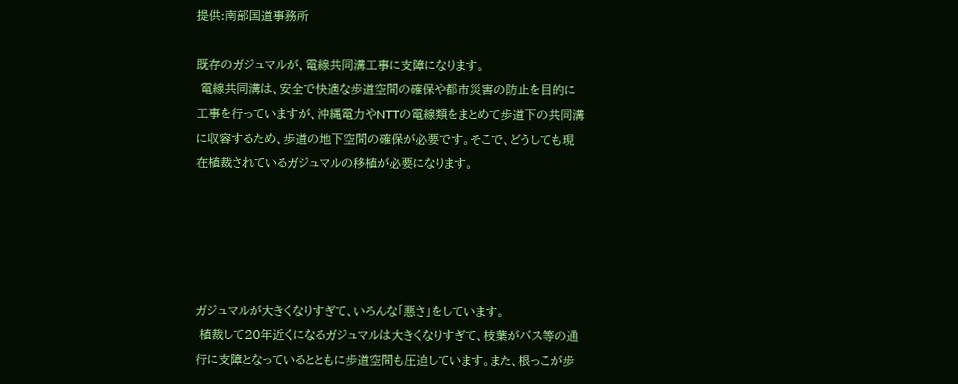提供:南部国道事務所

既存のガジュマルが、電線共同溝工事に支障になります。
 電線共同溝は、安全で快適な歩道空間の確保や都市災害の防止を目的に工事を行っていますが、沖縄電力やNTTの電線類をまとめて歩道下の共同溝に収容するため、歩道の地下空間の確保が必要です。そこで、どうしても現在植裁されているガジュマルの移植が必要になります。





ガジュマルが大きくなりすぎて、いろんな「悪さ」をしています。
 植裁して20年近くになるガジュマルは大きくなりすぎて、枝葉がバス等の通行に支障となっているとともに歩道空間も圧迫しています。また、根っこが歩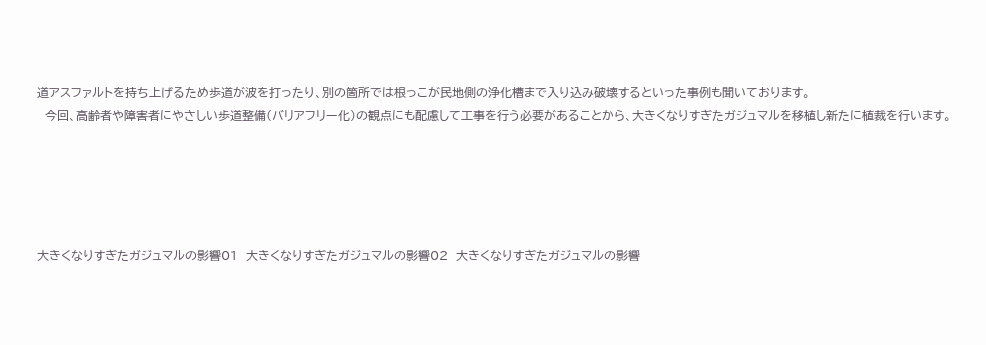道アスファルトを持ち上げるため歩道が波を打ったり、別の箇所では根っこが民地側の浄化槽まで入り込み破壊するといった事例も聞いております。
  今回、高齢者や障害者にやさしい歩道整備(バリアフリー化)の観点にも配慮して工事を行う必要があることから、大きくなりすぎたガジュマルを移植し新たに植裁を行います。





大きくなりすぎたガジュマルの影響01  大きくなりすぎたガジュマルの影響02  大きくなりすぎたガジュマルの影響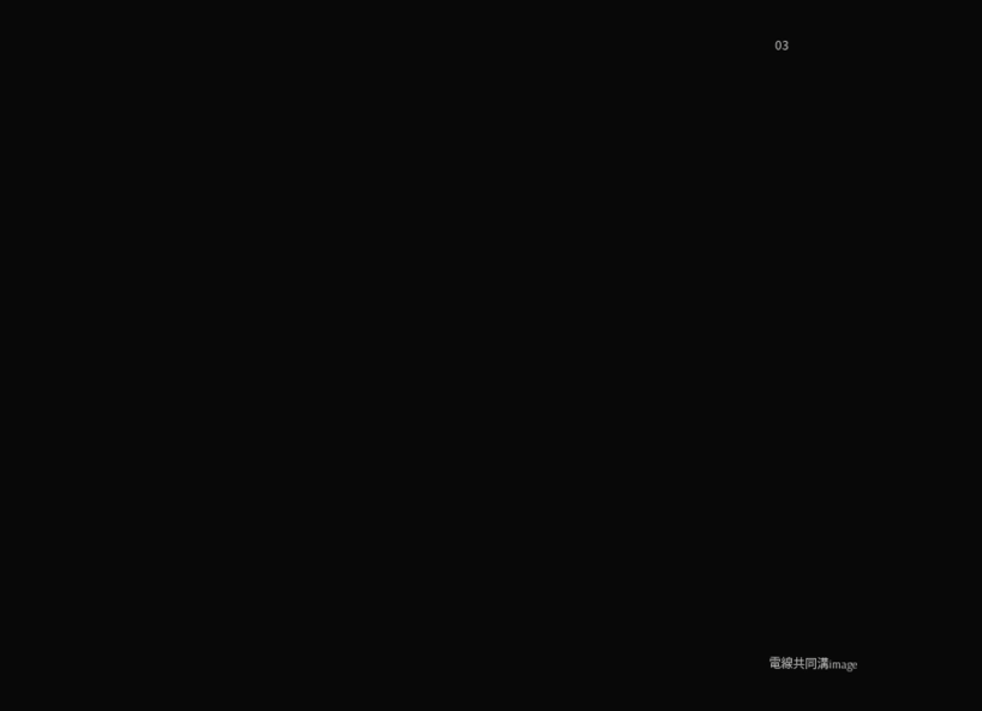03

































電線共同溝image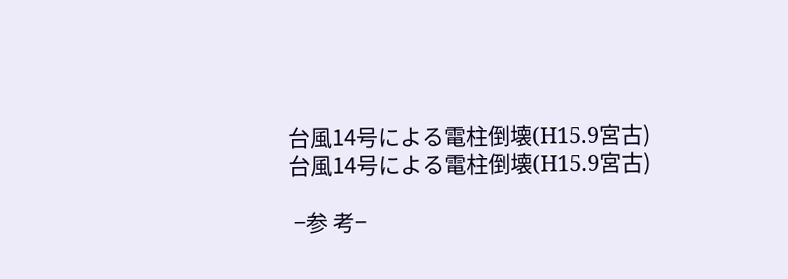台風14号による電柱倒壊(H15.9宮古)
台風14号による電柱倒壊(H15.9宮古)

 −参 考−